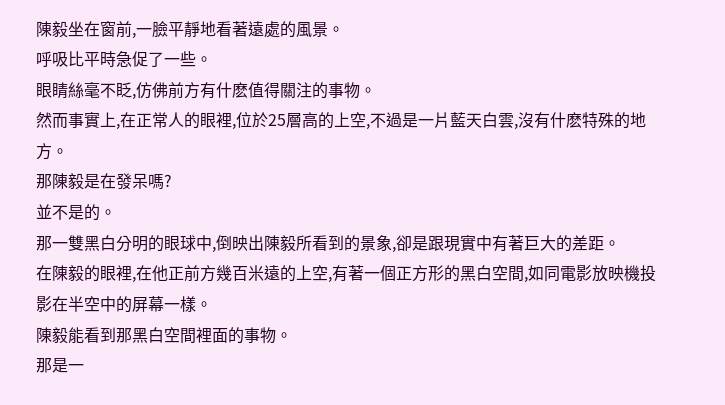陳毅坐在窗前,一臉平靜地看著遠處的風景。
呼吸比平時急促了一些。
眼睛絲毫不眨,仿佛前方有什麽值得關注的事物。
然而事實上,在正常人的眼裡,位於25層高的上空,不過是一片藍天白雲,沒有什麽特殊的地方。
那陳毅是在發呆嗎?
並不是的。
那一雙黑白分明的眼球中,倒映出陳毅所看到的景象,卻是跟現實中有著巨大的差距。
在陳毅的眼裡,在他正前方幾百米遠的上空,有著一個正方形的黑白空間,如同電影放映機投影在半空中的屏幕一樣。
陳毅能看到那黑白空間裡面的事物。
那是一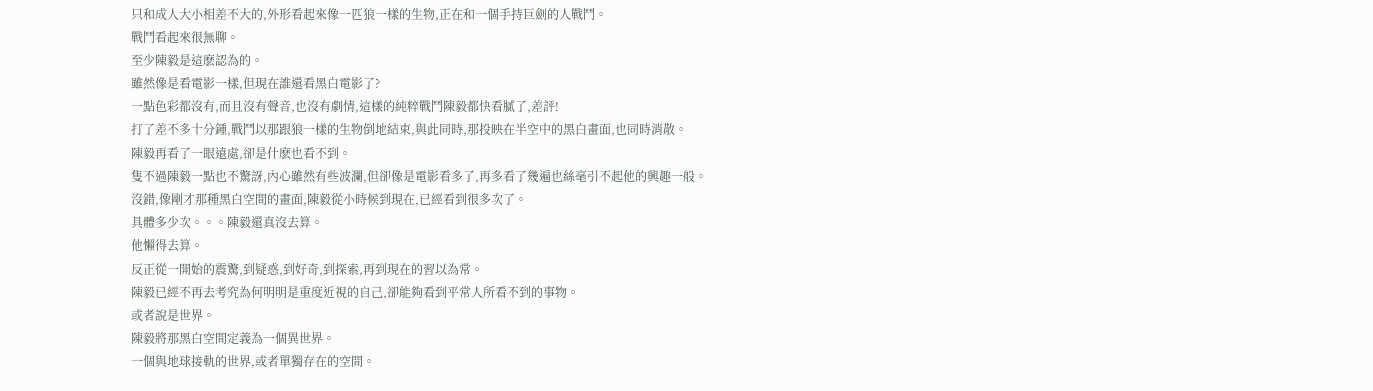只和成人大小相差不大的,外形看起來像一匹狼一樣的生物,正在和一個手持巨劍的人戰鬥。
戰鬥看起來很無聊。
至少陳毅是這麽認為的。
雖然像是看電影一樣,但現在誰還看黑白電影了?
一點色彩都沒有,而且沒有聲音,也沒有劇情,這樣的純粹戰鬥陳毅都快看膩了,差評!
打了差不多十分鍾,戰鬥以那跟狼一樣的生物倒地結束,與此同時,那投映在半空中的黑白畫面,也同時消散。
陳毅再看了一眼遠處,卻是什麽也看不到。
隻不過陳毅一點也不驚訝,內心雖然有些波瀾,但卻像是電影看多了,再多看了幾遍也絲毫引不起他的興趣一般。
沒錯,像剛才那種黑白空間的畫面,陳毅從小時候到現在,已經看到很多次了。
具體多少次。。。陳毅還真沒去算。
他懶得去算。
反正從一開始的震驚,到疑惑,到好奇,到探索,再到現在的習以為常。
陳毅已經不再去考究為何明明是重度近視的自己,卻能夠看到平常人所看不到的事物。
或者說是世界。
陳毅將那黑白空間定義為一個異世界。
一個與地球接軌的世界,或者單獨存在的空間。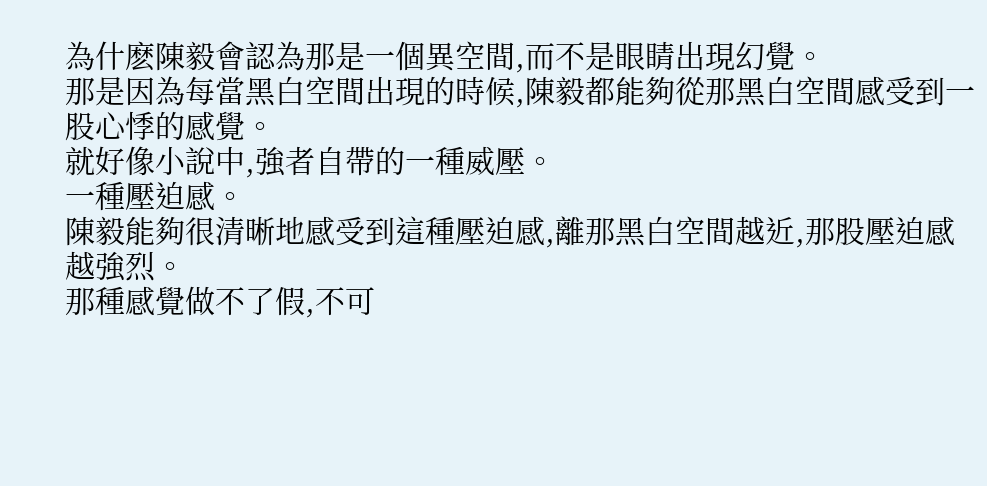為什麽陳毅會認為那是一個異空間,而不是眼睛出現幻覺。
那是因為每當黑白空間出現的時候,陳毅都能夠從那黑白空間感受到一股心悸的感覺。
就好像小說中,強者自帶的一種威壓。
一種壓迫感。
陳毅能夠很清晰地感受到這種壓迫感,離那黑白空間越近,那股壓迫感越強烈。
那種感覺做不了假,不可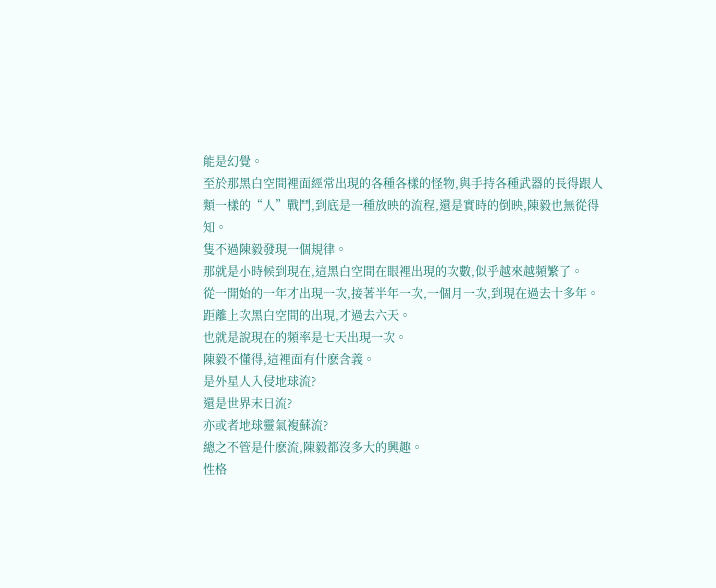能是幻覺。
至於那黑白空間裡面經常出現的各種各樣的怪物,與手持各種武器的長得跟人類一樣的“人”戰鬥,到底是一種放映的流程,還是實時的倒映,陳毅也無從得知。
隻不過陳毅發現一個規律。
那就是小時候到現在,這黑白空間在眼裡出現的次數,似乎越來越頻繁了。
從一開始的一年才出現一次,接著半年一次,一個月一次,到現在過去十多年。
距離上次黑白空間的出現,才過去六天。
也就是說現在的頻率是七天出現一次。
陳毅不懂得,這裡面有什麽含義。
是外星人入侵地球流?
還是世界末日流?
亦或者地球靈氣複蘇流?
總之不管是什麽流,陳毅都沒多大的興趣。
性格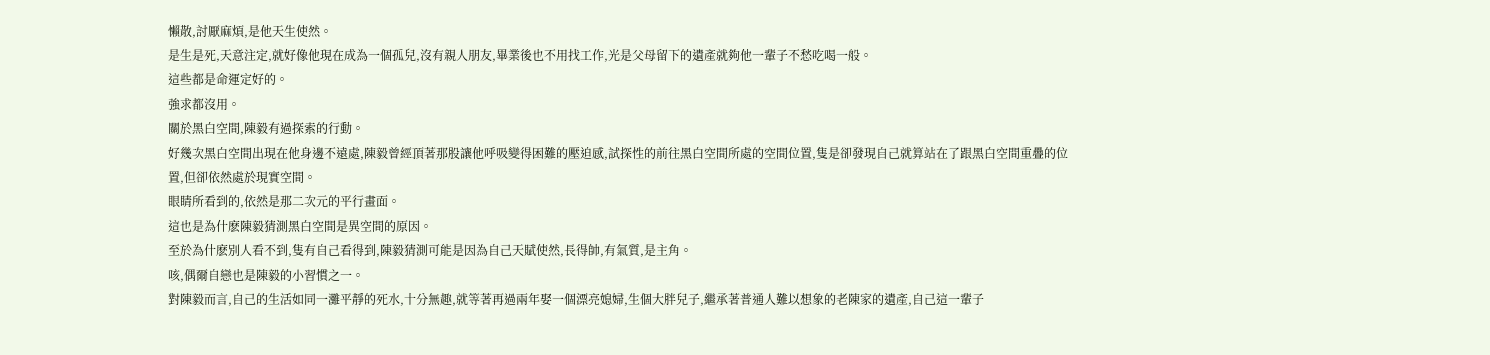懶散,討厭麻煩,是他天生使然。
是生是死,天意注定,就好像他現在成為一個孤兒,沒有親人朋友,畢業後也不用找工作,光是父母留下的遺產就夠他一輩子不愁吃喝一般。
這些都是命運定好的。
強求都沒用。
關於黑白空間,陳毅有過探索的行動。
好幾次黑白空間出現在他身邊不遠處,陳毅曾經頂著那股讓他呼吸變得困難的壓迫感,試探性的前往黑白空間所處的空間位置,隻是卻發現自己就算站在了跟黑白空間重疊的位置,但卻依然處於現實空間。
眼睛所看到的,依然是那二次元的平行畫面。
這也是為什麽陳毅猜測黑白空間是異空間的原因。
至於為什麽別人看不到,隻有自己看得到,陳毅猜測可能是因為自己天賦使然,長得帥,有氣質,是主角。
咳,偶爾自戀也是陳毅的小習慣之一。
對陳毅而言,自己的生活如同一灘平靜的死水,十分無趣,就等著再過兩年娶一個漂亮媳婦,生個大胖兒子,繼承著普通人難以想象的老陳家的遺產,自己這一輩子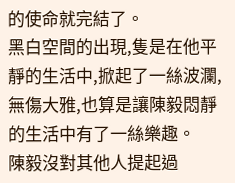的使命就完結了。
黑白空間的出現,隻是在他平靜的生活中,掀起了一絲波瀾,無傷大雅,也算是讓陳毅悶靜的生活中有了一絲樂趣。
陳毅沒對其他人提起過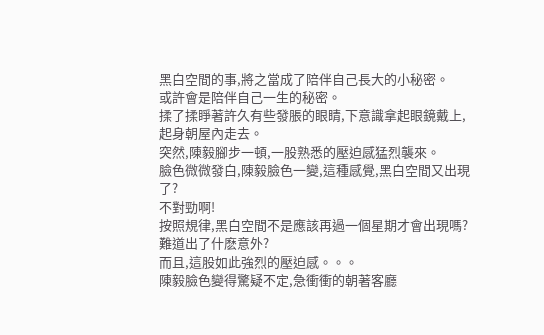黑白空間的事,將之當成了陪伴自己長大的小秘密。
或許會是陪伴自己一生的秘密。
揉了揉睜著許久有些發脹的眼睛,下意識拿起眼鏡戴上,起身朝屋內走去。
突然,陳毅腳步一頓,一股熟悉的壓迫感猛烈襲來。
臉色微微發白,陳毅臉色一變,這種感覺,黑白空間又出現了?
不對勁啊!
按照規律,黑白空間不是應該再過一個星期才會出現嗎?
難道出了什麽意外?
而且,這股如此強烈的壓迫感。。。
陳毅臉色變得驚疑不定,急衝衝的朝著客廳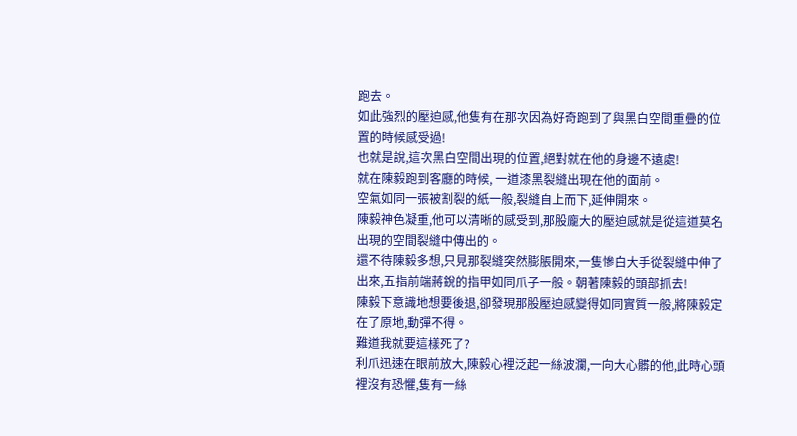跑去。
如此強烈的壓迫感,他隻有在那次因為好奇跑到了與黑白空間重疊的位置的時候感受過!
也就是說,這次黑白空間出現的位置,絕對就在他的身邊不遠處!
就在陳毅跑到客廳的時候, 一道漆黑裂縫出現在他的面前。
空氣如同一張被割裂的紙一般,裂縫自上而下,延伸開來。
陳毅神色凝重,他可以清晰的感受到,那股龐大的壓迫感就是從這道莫名出現的空間裂縫中傳出的。
還不待陳毅多想,只見那裂縫突然膨脹開來,一隻慘白大手從裂縫中伸了出來,五指前端蔣銳的指甲如同爪子一般。朝著陳毅的頭部抓去!
陳毅下意識地想要後退,卻發現那股壓迫感變得如同實質一般,將陳毅定在了原地,動彈不得。
難道我就要這樣死了?
利爪迅速在眼前放大,陳毅心裡泛起一絲波瀾,一向大心髒的他,此時心頭裡沒有恐懼,隻有一絲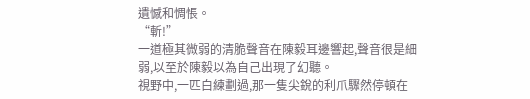遺憾和惆悵。
“斬!”
一道極其微弱的清脆聲音在陳毅耳邊響起,聲音很是細弱,以至於陳毅以為自己出現了幻聽。
視野中,一匹白練劃過,那一隻尖銳的利爪驟然停頓在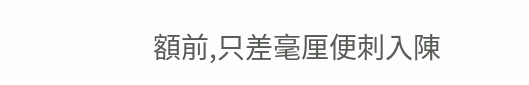額前,只差毫厘便刺入陳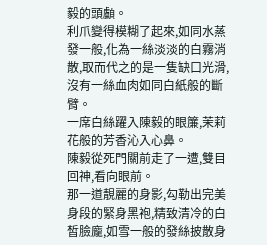毅的頭顱。
利爪變得模糊了起來,如同水蒸發一般,化為一絲淡淡的白霧消散,取而代之的是一隻缺口光滑,沒有一絲血肉如同白紙般的斷臂。
一席白絲躍入陳毅的眼簾,茉莉花般的芳香沁入心鼻。
陳毅從死門關前走了一遭,雙目回神,看向眼前。
那一道靚麗的身影,勾勒出完美身段的緊身黑袍,精致清冷的白皙臉龐,如雪一般的發絲披散身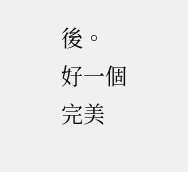後。
好一個完美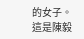的女子。
這是陳毅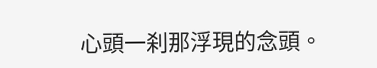心頭一刹那浮現的念頭。